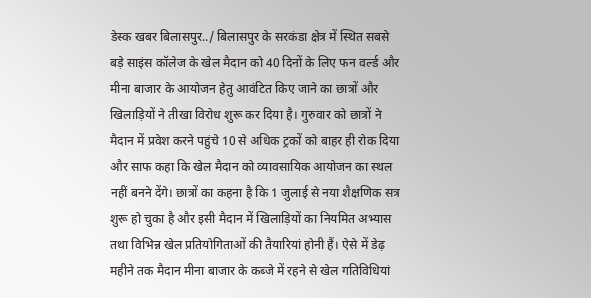डेस्क खबर बिलासपुर../ बिलासपुर के सरकंडा क्षेत्र में स्थित सबसे बड़े साइंस कॉलेज के खेल मैदान को 40 दिनों के लिए फन वर्ल्ड और मीना बाजार के आयोजन हेतु आवंटित किए जाने का छात्रों और खिलाड़ियों ने तीखा विरोध शुरू कर दिया है। गुरुवार को छात्रों ने मैदान में प्रवेश करने पहुंचे 10 से अधिक ट्रकों को बाहर ही रोक दिया और साफ कहा कि खेल मैदान को व्यावसायिक आयोजन का स्थल नहीं बनने देंगे। छात्रों का कहना है कि 1 जुलाई से नया शैक्षणिक सत्र शुरू हो चुका है और इसी मैदान में खिलाड़ियों का नियमित अभ्यास तथा विभिन्न खेल प्रतियोगिताओं की तैयारियां होनी हैं। ऐसे में डेढ़ महीने तक मैदान मीना बाजार के कब्जे में रहने से खेल गतिविधियां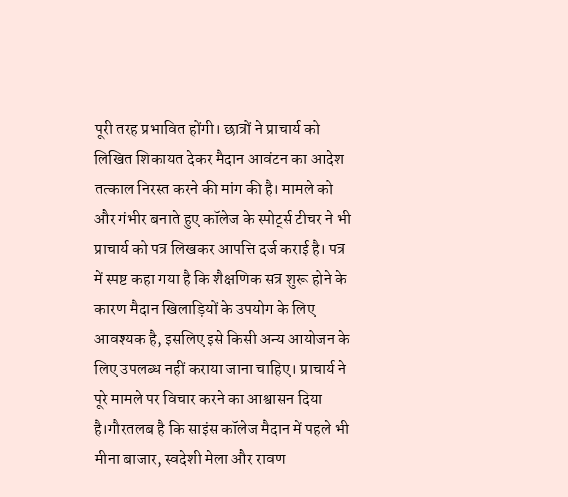पूरी तरह प्रभावित होंगी। छात्रों ने प्राचार्य को लिखित शिकायत देकर मैदान आवंटन का आदेश तत्काल निरस्त करने की मांग की है। मामले को और गंभीर बनाते हुए कॉलेज के स्पोर्ट्स टीचर ने भी प्राचार्य को पत्र लिखकर आपत्ति दर्ज कराई है। पत्र में स्पष्ट कहा गया है कि शैक्षणिक सत्र शुरू होने के कारण मैदान खिलाड़ियों के उपयोग के लिए आवश्यक है, इसलिए इसे किसी अन्य आयोजन के लिए उपलब्ध नहीं कराया जाना चाहिए। प्राचार्य ने पूरे मामले पर विचार करने का आश्वासन दिया है।गौरतलब है कि साइंस कॉलेज मैदान में पहले भी मीना बाजार, स्वदेशी मेला और रावण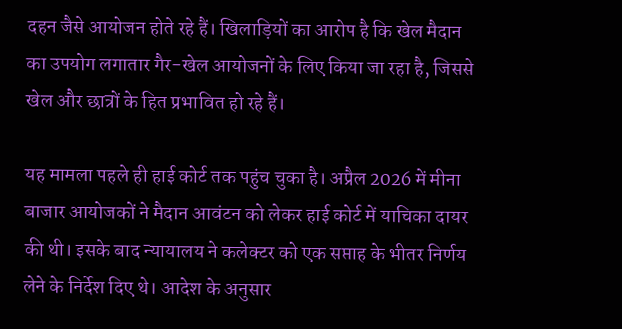दहन जैसे आयोजन होते रहे हैं। खिलाड़ियों का आरोप है कि खेल मैदान का उपयोग लगातार गैर-खेल आयोजनों के लिए किया जा रहा है, जिससे खेल और छात्रों के हित प्रभावित हो रहे हैं।

यह मामला पहले ही हाई कोर्ट तक पहुंच चुका है। अप्रैल 2026 में मीना बाजार आयोजकों ने मैदान आवंटन को लेकर हाई कोर्ट में याचिका दायर की थी। इसके बाद न्यायालय ने कलेक्टर को एक सप्ताह के भीतर निर्णय लेने के निर्देश दिए थे। आदेश के अनुसार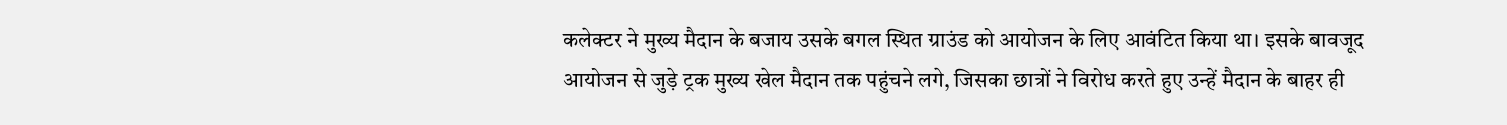कलेक्टर ने मुख्य मैदान के बजाय उसके बगल स्थित ग्राउंड को आयोजन के लिए आवंटित किया था। इसके बावजूद आयोजन से जुड़े ट्रक मुख्य खेल मैदान तक पहुंचने लगे, जिसका छात्रों ने विरोध करते हुए उन्हें मैदान के बाहर ही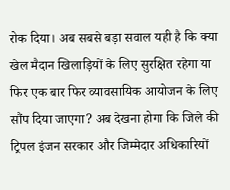रोक दिया। अब सबसे बड़ा सवाल यही है कि क्या खेल मैदान खिलाड़ियों के लिए सुरक्षित रहेगा या फिर एक बार फिर व्यावसायिक आयोजन के लिए सौंप दिया जाएगा? अब देखना होगा कि जिले की ट्रिपल इंजन सरकार और जिम्मेदार अधिकारियों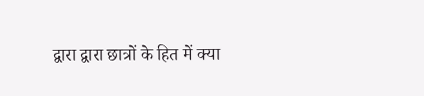द्वारा द्वारा छात्रों के हित में क्या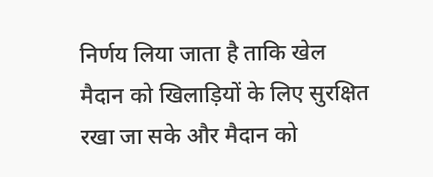निर्णय लिया जाता है ताकि खेल मैदान को खिलाड़ियों के लिए सुरक्षित रखा जा सके और मैदान को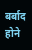बर्बाद होने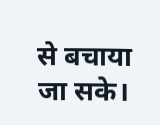से बचाया जा सके।